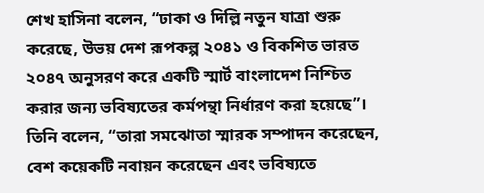শেখ হাসিনা বলেন, “ঢাকা ও দিল্লি নতুন যাত্রা শুরু করেছে, উভয় দেশ রূপকল্প ২০৪১ ও বিকশিত ভারত ২০৪৭ অনুসরণ করে একটি স্মার্ট বাংলাদেশ নিশ্চিত করার জন্য ভবিষ্যতের কর্মপন্থা নির্ধারণ করা হয়েছে”।
তিনি বলেন, “তারা সমঝোতা স্মারক সম্পাদন করেছেন, বেশ কয়েকটি নবায়ন করেছেন এবং ভবিষ্যতে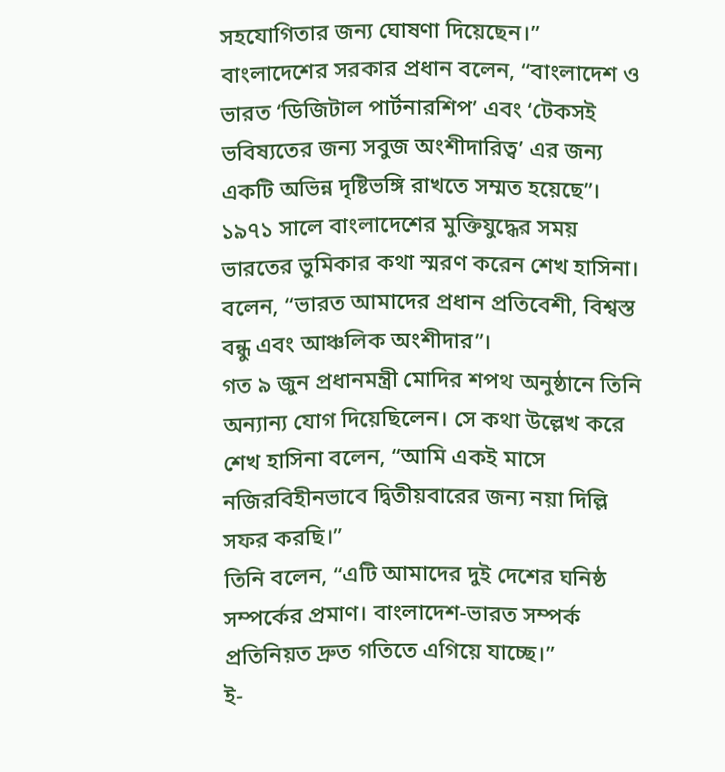সহযোগিতার জন্য ঘোষণা দিয়েছেন।”
বাংলাদেশের সরকার প্রধান বলেন, “বাংলাদেশ ও ভারত ‘ডিজিটাল পার্টনারশিপ’ এবং ‘টেকসই ভবিষ্যতের জন্য সবুজ অংশীদারিত্ব’ এর জন্য একটি অভিন্ন দৃষ্টিভঙ্গি রাখতে সম্মত হয়েছে”।
১৯৭১ সালে বাংলাদেশের মুক্তিযুদ্ধের সময় ভারতের ভুমিকার কথা স্মরণ করেন শেখ হাসিনা। বলেন, “ভারত আমাদের প্রধান প্রতিবেশী, বিশ্বস্ত বন্ধু এবং আঞ্চলিক অংশীদার”।
গত ৯ জুন প্রধানমন্ত্রী মোদির শপথ অনুষ্ঠানে তিনি অন্যান্য যোগ দিয়েছিলেন। সে কথা উল্লেখ করে শেখ হাসিনা বলেন, “আমি একই মাসে নজিরবিহীনভাবে দ্বিতীয়বারের জন্য নয়া দিল্লি সফর করছি।”
তিনি বলেন, “এটি আমাদের দুই দেশের ঘনিষ্ঠ সম্পর্কের প্রমাণ। বাংলাদেশ-ভারত সম্পর্ক প্রতিনিয়ত দ্রুত গতিতে এগিয়ে যাচ্ছে।”
ই-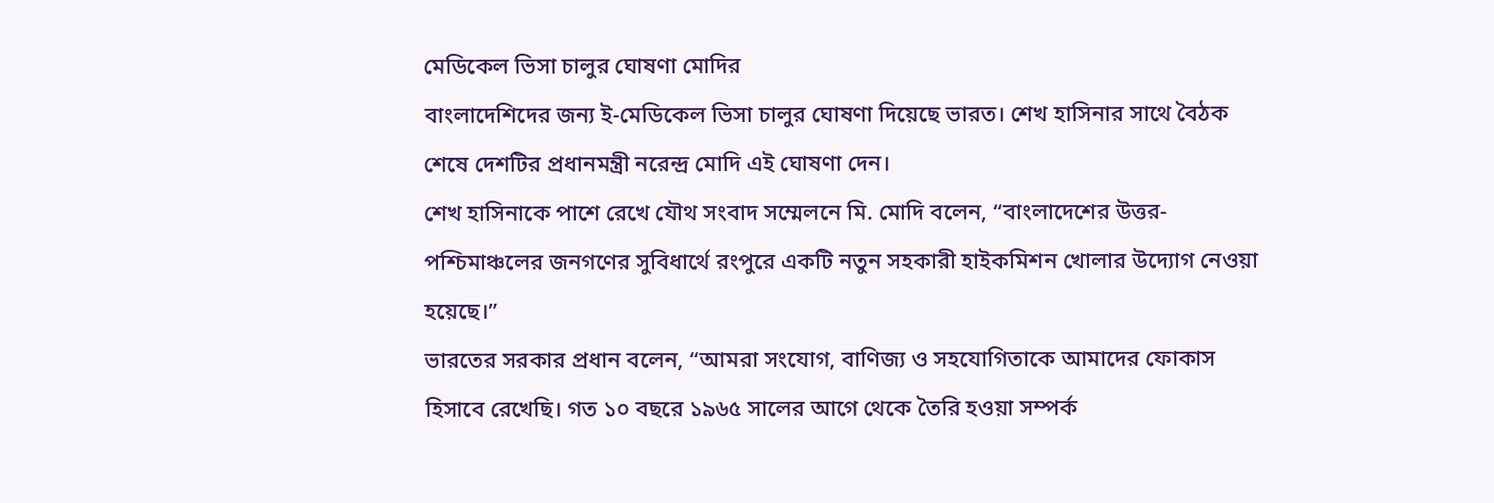মেডিকেল ভিসা চালুর ঘোষণা মোদির
বাংলাদেশিদের জন্য ই-মেডিকেল ভিসা চালুর ঘোষণা দিয়েছে ভারত। শেখ হাসিনার সাথে বৈঠক শেষে দেশটির প্রধানমন্ত্রী নরেন্দ্র মোদি এই ঘোষণা দেন।
শেখ হাসিনাকে পাশে রেখে যৌথ সংবাদ সম্মেলনে মি. মোদি বলেন, “বাংলাদেশের উত্তর-পশ্চিমাঞ্চলের জনগণের সুবিধার্থে রংপুরে একটি নতুন সহকারী হাইকমিশন খোলার উদ্যোগ নেওয়া হয়েছে।”
ভারতের সরকার প্রধান বলেন, “আমরা সংযোগ, বাণিজ্য ও সহযোগিতাকে আমাদের ফোকাস হিসাবে রেখেছি। গত ১০ বছরে ১৯৬৫ সালের আগে থেকে তৈরি হওয়া সম্পর্ক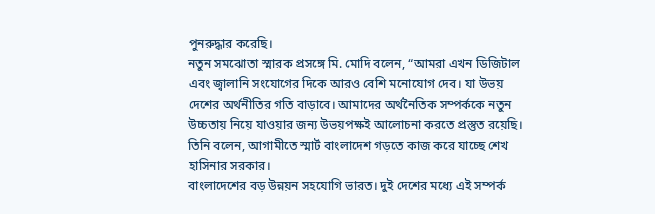পুনরুদ্ধার করেছি।
নতুন সমঝোতা স্মারক প্রসঙ্গে মি. মোদি বলেন, “আমরা এখন ডিজিটাল এবং জ্বালানি সংযোগের দিকে আরও বেশি মনোযোগ দেব। যা উভয় দেশের অর্থনীতির গতি বাড়াবে। আমাদের অর্থনৈতিক সম্পর্ককে নতুন উচ্চতায় নিয়ে যাওয়ার জন্য উভয়পক্ষই আলোচনা করতে প্রস্তুত রয়েছি।
তিনি বলেন, আগামীতে স্মার্ট বাংলাদেশ গড়তে কাজ করে যাচ্ছে শেখ হাসিনার সরকার।
বাংলাদেশের বড় উন্নয়ন সহযোগি ভারত। দুই দেশের মধ্যে এই সম্পর্ক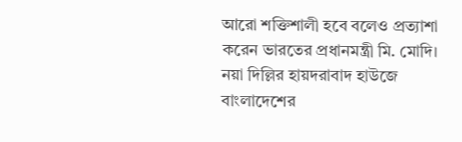আরো শক্তিশালী হবে বলেও প্রত্যাশা করেন ভারতের প্রধানমন্ত্রী মি. মোদি।
নয়া দিল্লির হায়দরাবাদ হাউজে বাংলাদেশের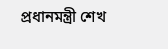প্রধানমন্ত্রী শেখ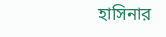হাসিনার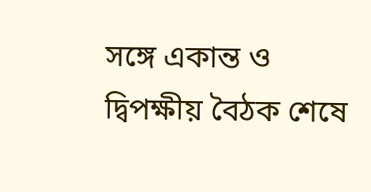সঙ্গে একান্ত ও দ্বিপক্ষীয় বৈঠক শেষে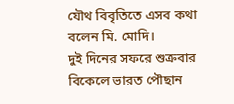যৌথ বিবৃতিতে এসব কথা বলেন মি. মোদি।
দুই দিনের সফরে শুক্রবার বিকেলে ভারত পৌছান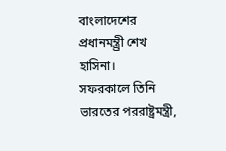বাংলাদেশের প্রধানমন্ত্র্রী শেখ হাসিনা।
সফরকালে তিনি ভারতের পররাষ্ট্রমন্ত্রী,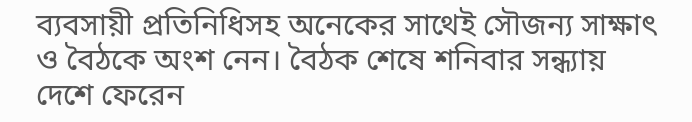ব্যবসায়ী প্রতিনিধিসহ অনেকের সাথেই সৌজন্য সাক্ষাৎ ও বৈঠকে অংশ নেন। বৈঠক শেষে শনিবার সন্ধ্যায় দেশে ফেরেন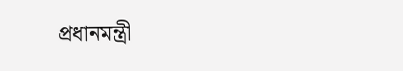প্রধানমন্ত্রী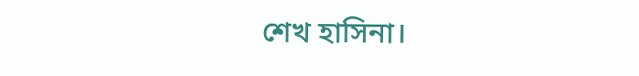শেখ হাসিনা।